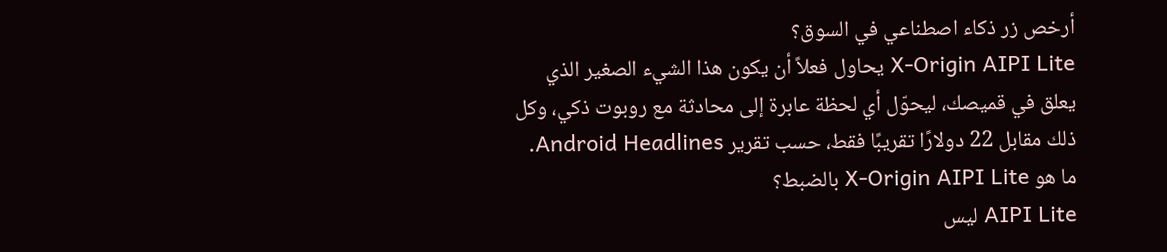أرخص زر ذكاء اصطناعي في السوق؟
X‑Origin AIPI Lite يحاول فعلاً أن يكون هذا الشيء الصغير الذي يعلق في قميصك، ليحوّل أي لحظة عابرة إلى محادثة مع روبوت ذكي، وكل ذلك مقابل 22 دولارًا تقريبًا فقط، حسب تقرير Android Headlines.
ما هو X‑Origin AIPI Lite بالضبط؟
AIPI Lite ليس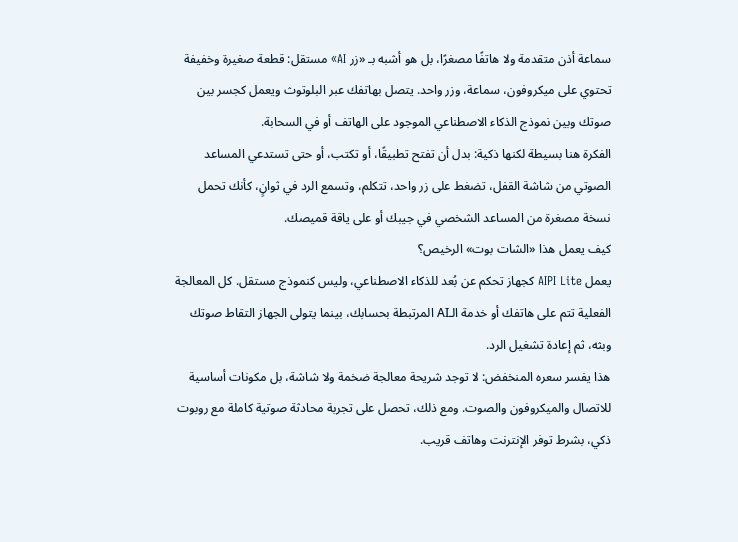سماعة أذن متقدمة ولا هاتفًا مصغرًا، بل هو أشبه بـ «زر AI» مستقل: قطعة صغيرة وخفيفة تحتوي على ميكروفون، سماعة، وزر واحد. يتصل بهاتفك عبر البلوتوث ويعمل كجسر بين صوتك وبين نموذج الذكاء الاصطناعي الموجود على الهاتف أو في السحابة.
الفكرة هنا بسيطة لكنها ذكية: بدل أن تفتح تطبيقًا، أو تكتب، أو حتى تستدعي المساعد الصوتي من شاشة القفل، تضغط على زر واحد، تتكلم، وتسمع الرد في ثوانٍ، كأنك تحمل نسخة مصغرة من المساعد الشخصي في جيبك أو على ياقة قميصك.
كيف يعمل هذا «الشات بوت» الرخيص؟
يعمل AIPI Lite كجهاز تحكم عن بُعد للذكاء الاصطناعي، وليس كنموذج مستقل. كل المعالجة الفعلية تتم على هاتفك أو خدمة الـAI المرتبطة بحسابك، بينما يتولى الجهاز التقاط صوتك وبثه، ثم إعادة تشغيل الرد.
هذا يفسر سعره المنخفض: لا توجد شريحة معالجة ضخمة ولا شاشة، بل مكونات أساسية للاتصال والميكروفون والصوت. ومع ذلك، تحصل على تجربة محادثة صوتية كاملة مع روبوت ذكي، بشرط توفر الإنترنت وهاتف قريب.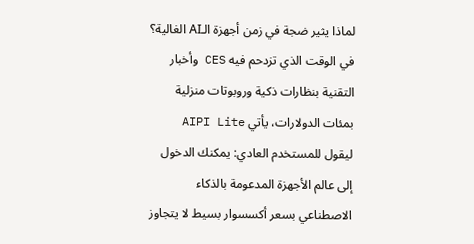لماذا يثير ضجة في زمن أجهزة الـAI الغالية؟
في الوقت الذي تزدحم فيه CES وأخبار التقنية بنظارات ذكية وروبوتات منزلية بمئات الدولارات، يأتي AIPI Lite ليقول للمستخدم العادي: يمكنك الدخول إلى عالم الأجهزة المدعومة بالذكاء الاصطناعي بسعر أكسسوار بسيط لا يتجاوز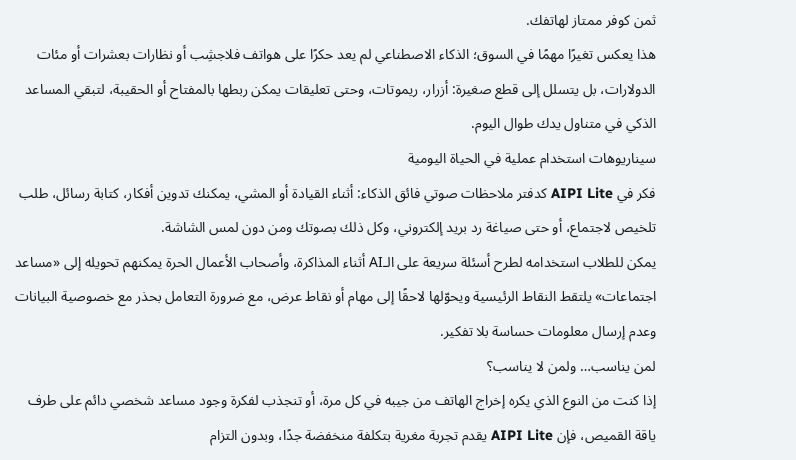ثمن كوفر ممتاز لهاتفك.
هذا يعكس تغيرًا مهمًا في السوق؛ الذكاء الاصطناعي لم يعد حكرًا على هواتف فلاجشِب أو نظارات بعشرات أو مئات الدولارات، بل يتسلل إلى قطع صغيرة: أزرار، ريموتات، وحتى تعليقات يمكن ربطها بالمفتاح أو الحقيبة، لتبقي المساعد الذكي في متناول يدك طوال اليوم.
سيناريوهات استخدام عملية في الحياة اليومية
فكر في AIPI Lite كدفتر ملاحظات صوتي فائق الذكاء: أثناء القيادة أو المشي، يمكنك تدوين أفكار، كتابة رسائل، طلب تلخيص لاجتماع، أو حتى صياغة رد بريد إلكتروني، وكل ذلك بصوتك ومن دون لمس الشاشة.
يمكن للطلاب استخدامه لطرح أسئلة سريعة على الـAI أثناء المذاكرة، وأصحاب الأعمال الحرة يمكنهم تحويله إلى «مساعد اجتماعات» يلتقط النقاط الرئيسية ويحوّلها لاحقًا إلى مهام أو نقاط عرض، مع ضرورة التعامل بحذر مع خصوصية البيانات وعدم إرسال معلومات حساسة بلا تفكير.
لمن يناسب… ولمن لا يناسب؟
إذا كنت من النوع الذي يكره إخراج الهاتف من جيبه في كل مرة، أو تنجذب لفكرة وجود مساعد شخصي دائم على طرف ياقة القميص، فإن AIPI Lite يقدم تجربة مغرية بتكلفة منخفضة جدًا، وبدون التزام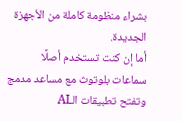بشراء منظومة كاملة من الأجهزة الجديدة.
أما إن كنت تستخدم أصلًا سماعات بلوتوث مع مساعد مدمج وتفتح تطبيقات الـAI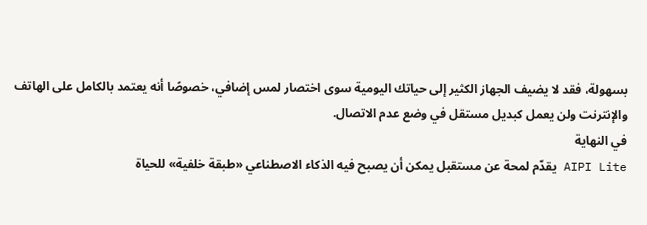بسهولة، فقد لا يضيف الجهاز الكثير إلى حياتك اليومية سوى اختصار لمس إضافي، خصوصًا أنه يعتمد بالكامل على الهاتف والإنترنت ولن يعمل كبديل مستقل في وضع عدم الاتصال.
في النهاية
AIPI Lite يقدّم لمحة عن مستقبل يمكن أن يصبح فيه الذكاء الاصطناعي «طبقة خلفية» للحياة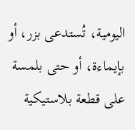اليومية، تُستدعى بزر، أو بإيماءة، أو حتى بلمسة على قطعة بلاستيكية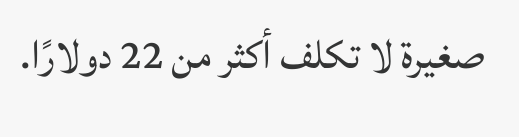صغيرة لا تكلف أكثر من 22 دولارًا.